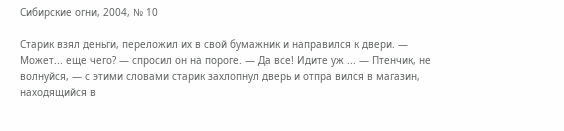Сибирские огни, 2004, № 10

Старик взял деньги, переложил их в свой бумажник и направился к двери. — Может... еще чего? — спросил он на пороге. — Да все! Идите уж ... — Птенчик, не волнуйся, — с этими словами старик захлопнул дверь и отпра вился в магазин, находящийся в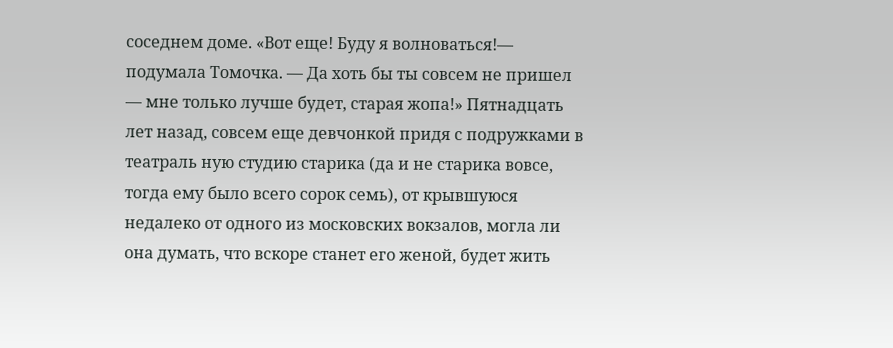соседнем доме. «Вот еще! Буду я волноваться!— подумала Томочка. — Да хоть бы ты совсем не пришел — мне только лучше будет, старая жопа!» Пятнадцать лет назад, совсем еще девчонкой придя с подружками в театраль ную студию старика (да и не старика вовсе, тогда ему было всего сорок семь), от крывшуюся недалеко от одного из московских вокзалов, могла ли она думать, что вскоре станет его женой, будет жить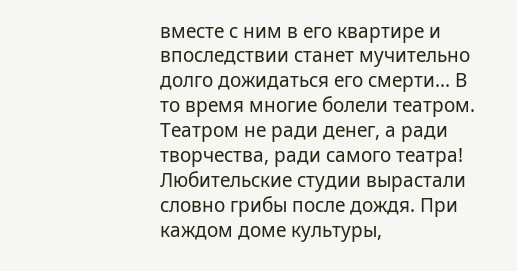вместе с ним в его квартире и впоследствии станет мучительно долго дожидаться его смерти... В то время многие болели театром. Театром не ради денег, а ради творчества, ради самого театра! Любительские студии вырастали словно грибы после дождя. При каждом доме культуры,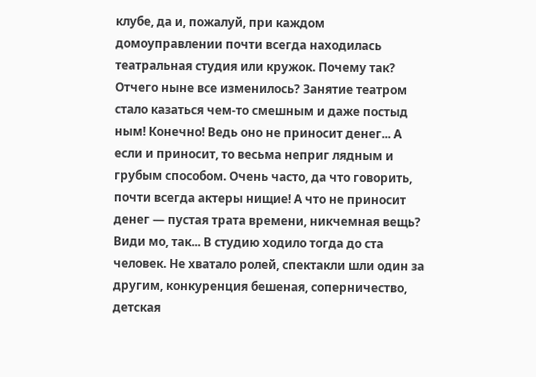клубе, да и, пожалуй, при каждом домоуправлении почти всегда находилась театральная студия или кружок. Почему так? Отчего ныне все изменилось? Занятие театром стало казаться чем-то смешным и даже постыд ным! Конечно! Ведь оно не приносит денег... А если и приносит, то весьма неприг лядным и грубым способом. Очень часто, да что говорить, почти всегда актеры нищие! А что не приносит денег — пустая трата времени, никчемная вещь? Види мо, так... В студию ходило тогда до ста человек. Не хватало ролей, спектакли шли один за другим, конкуренция бешеная, соперничество, детская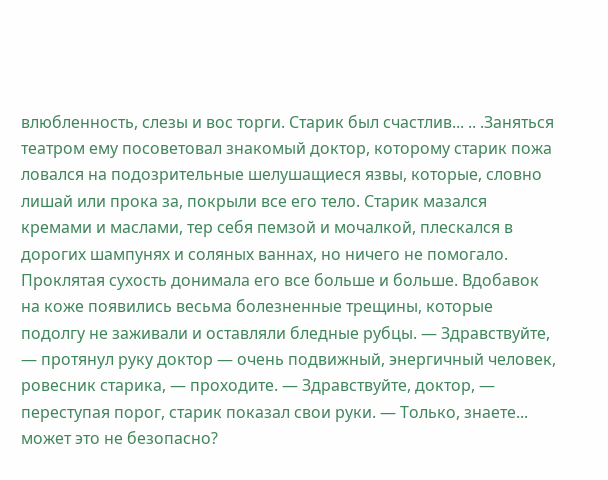влюбленность, слезы и вос торги. Старик был счастлив... .. .Заняться театром ему посоветовал знакомый доктор, которому старик пожа ловался на подозрительные шелушащиеся язвы, которые, словно лишай или прока за, покрыли все его тело. Старик мазался кремами и маслами, тер себя пемзой и мочалкой, плескался в дорогих шампунях и соляных ваннах, но ничего не помогало. Проклятая сухость донимала его все больше и больше. Вдобавок на коже появились весьма болезненные трещины, которые подолгу не заживали и оставляли бледные рубцы. — Здравствуйте, — протянул руку доктор — очень подвижный, энергичный человек, ровесник старика, — проходите. — Здравствуйте, доктор, — переступая порог, старик показал свои руки. — Только, знаете... может это не безопасно?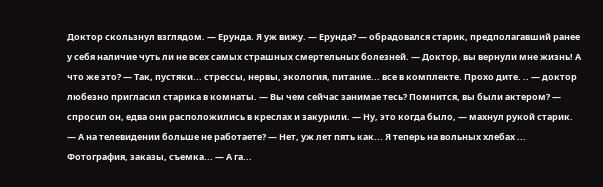Доктор скользнул взглядом. — Ерунда. Я уж вижу. — Ерунда? — обрадовался старик, предполагавший ранее у себя наличие чуть ли не всех самых страшных смертельных болезней. — Доктор, вы вернули мне жизнь! А что же это? — Так, пустяки... стрессы, нервы, экология, питание... все в комплекте. Прохо дите. .. — доктор любезно пригласил старика в комнаты. — Вы чем сейчас занимае тесь? Помнится, вы были актером? — спросил он, едва они расположились в креслах и закурили. — Ну, это когда было, — махнул рукой старик. — А на телевидении больше не работаете? — Нет, уж лет пять как... Я теперь на вольных хлебах ... Фотография, заказы, съемка... — А га...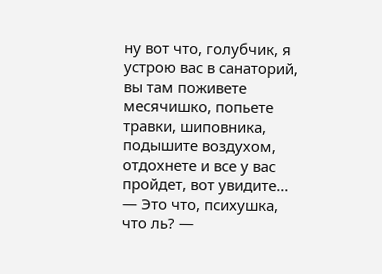ну вот что, голубчик, я устрою вас в санаторий, вы там поживете месячишко, попьете травки, шиповника, подышите воздухом, отдохнете и все у вас пройдет, вот увидите... — Это что, психушка, что ль? —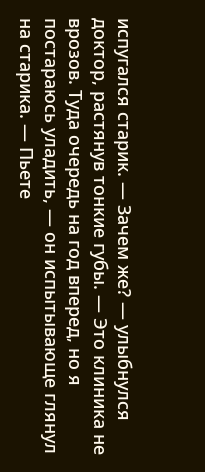испугался старик. — Зачем же? — улыбнулся доктор, растянув тонкие губы. — Это клиника не врозов. Туда очередь на год вперед, но я постараюсь уладить, — он испытывающе глянул на старика. — Пьете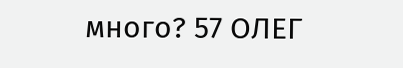много? 57 ОЛЕГ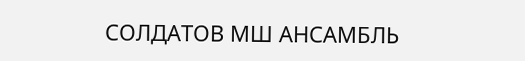СОЛДАТОВ МШ АНСАМБЛЬ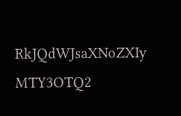RkJQdWJsaXNoZXIy MTY3OTQ2